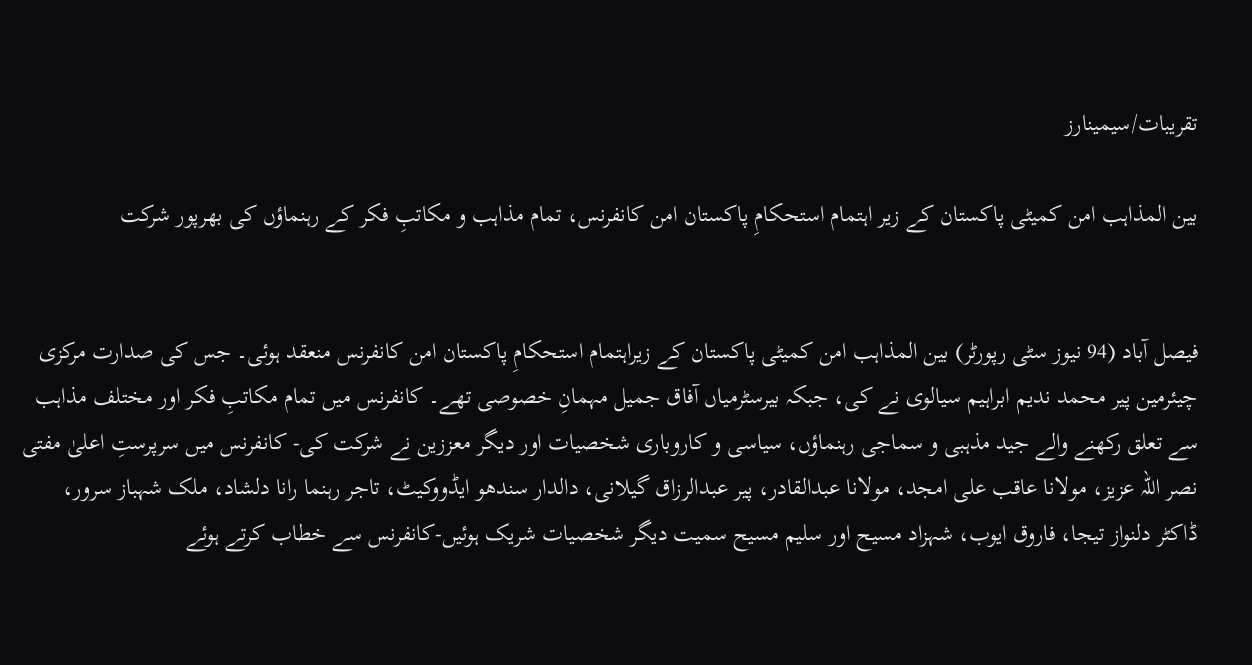تقریبات/سیمینارز

بین المذاہب امن کمیٹی پاکستان کے زیر اہتمام استحکامِ پاکستان امن کانفرنس، تمام مذاہب و مکاتبِ فکر کے رہنماؤں کی بھرپور شرکت


فیصل آباد (94 نیوز سٹی رپورٹر) بین المذاہب امن کمیٹی پاکستان کے زیراہتمام استحکامِ پاکستان امن کانفرنس منعقد ہوئی۔ جس کی صدارت مرکزی چیئرمین پیر محمد ندیم ابراہیم سیالوی نے کی، جبکہ بیرسٹرمیاں آفاق جمیل مہمانِ خصوصی تھے۔ کانفرنس میں تمام مکاتبِ فکر اور مختلف مذاہب سے تعلق رکھنے والے جید مذہبی و سماجی رہنماؤں، سیاسی و کاروباری شخصیات اور دیگر معززین نے شرکت کی- کانفرنس میں سرپرستِ اعلیٰ مفتی نصر اللہ عزیز، مولانا عاقب علی امجد، مولانا عبدالقادر، پیر عبدالرزاق گیلانی، دالدار سندھو ایڈووکیٹ، تاجر رہنما رانا دلشاد، ملک شہباز سرور، ڈاکٹر دلنواز تیجا، فاروق ایوب، شہزاد مسیح اور سلیم مسیح سمیت دیگر شخصیات شریک ہوئیں-کانفرنس سے خطاب کرتے ہوئے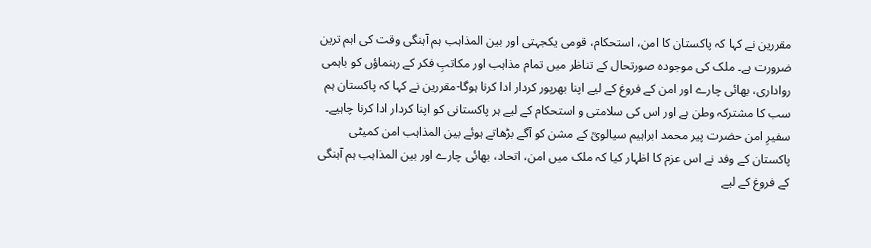مقررین نے کہا کہ پاکستان کا امن، استحکام، قومی یکجہتی اور بین المذاہب ہم آہنگی وقت کی اہم ترین ضرورت ہے۔ ملک کی موجودہ صورتحال کے تناظر میں تمام مذاہب اور مکاتبِ فکر کے رہنماؤں کو باہمی رواداری، بھائی چارے اور امن کے فروغ کے لیے اپنا بھرپور کردار ادا کرنا ہوگا-مقررین نے کہا کہ پاکستان ہم سب کا مشترکہ وطن ہے اور اس کی سلامتی و استحکام کے لیے ہر پاکستانی کو اپنا کردار ادا کرنا چاہیے۔ سفیرِ امن حضرت پیر محمد ابراہیم سیالویؒ کے مشن کو آگے بڑھاتے ہوئے بین المذاہب امن کمیٹی پاکستان کے وفد نے اس عزم کا اظہار کیا کہ ملک میں امن، اتحاد، بھائی چارے اور بین المذاہب ہم آہنگی کے فروغ کے لیے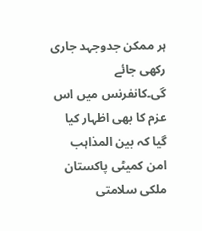ہر ممکن جدوجہد جاری رکھی جائے گی۔کانفرنس میں اس عزم کا بھی اظہار کیا گیا کہ بین المذاہب امن کمیٹی پاکستان ملکی سلامتی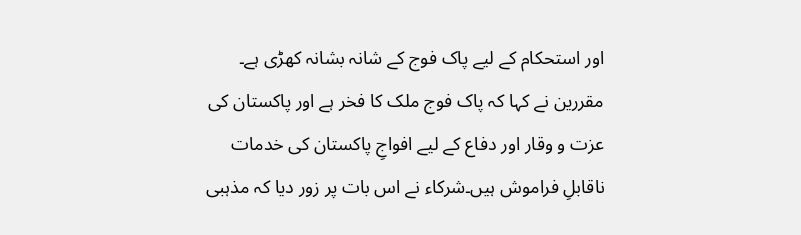اور استحکام کے لیے پاک فوج کے شانہ بشانہ کھڑی ہے۔ مقررین نے کہا کہ پاک فوج ملک کا فخر ہے اور پاکستان کی عزت و وقار اور دفاع کے لیے افواجِ پاکستان کی خدمات ناقابلِ فراموش ہیں۔شرکاء نے اس بات پر زور دیا کہ مذہبی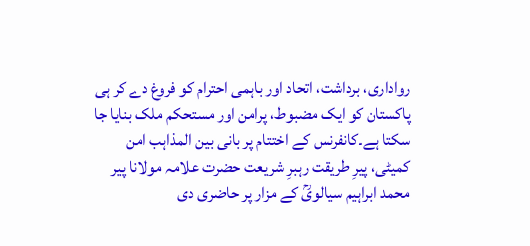رواداری، برداشت، اتحاد اور باہمی احترام کو فروغ دے کر ہی پاکستان کو ایک مضبوط، پرامن اور مستحکم ملک بنایا جا سکتا ہے۔کانفرنس کے اختتام پر بانی بین المذاہب امن کمیٹی، پیرِ طریقت رہبرِ شریعت حضرت علامہ مولانا پیر محمد ابراہیم سیالویؒ کے مزار پر حاضری دی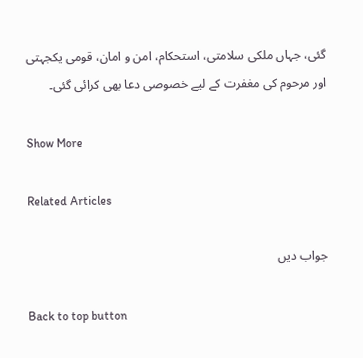گئی، جہاں ملکی سلامتی، استحکام، امن و امان، قومی یکجہتی اور مرحوم کی مغفرت کے لیے خصوصی دعا بھی کرائی گئی۔

Show More

Related Articles

جواب دیں

Back to top button